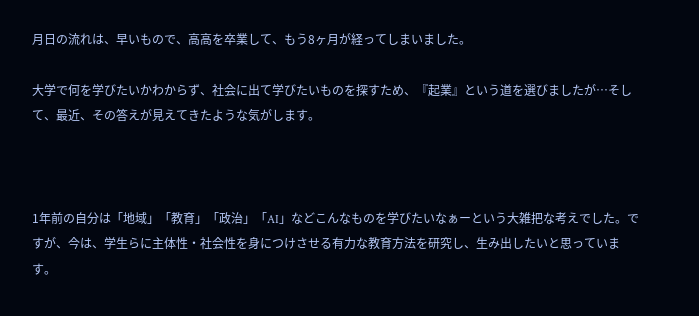月日の流れは、早いもので、高高を卒業して、もう8ヶ月が経ってしまいました。

大学で何を学びたいかわからず、社会に出て学びたいものを探すため、『起業』という道を選びましたが…そして、最近、その答えが見えてきたような気がします。



1年前の自分は「地域」「教育」「政治」「AI」などこんなものを学びたいなぁーという大雑把な考えでした。ですが、今は、学生らに主体性・社会性を身につけさせる有力な教育方法を研究し、生み出したいと思っています。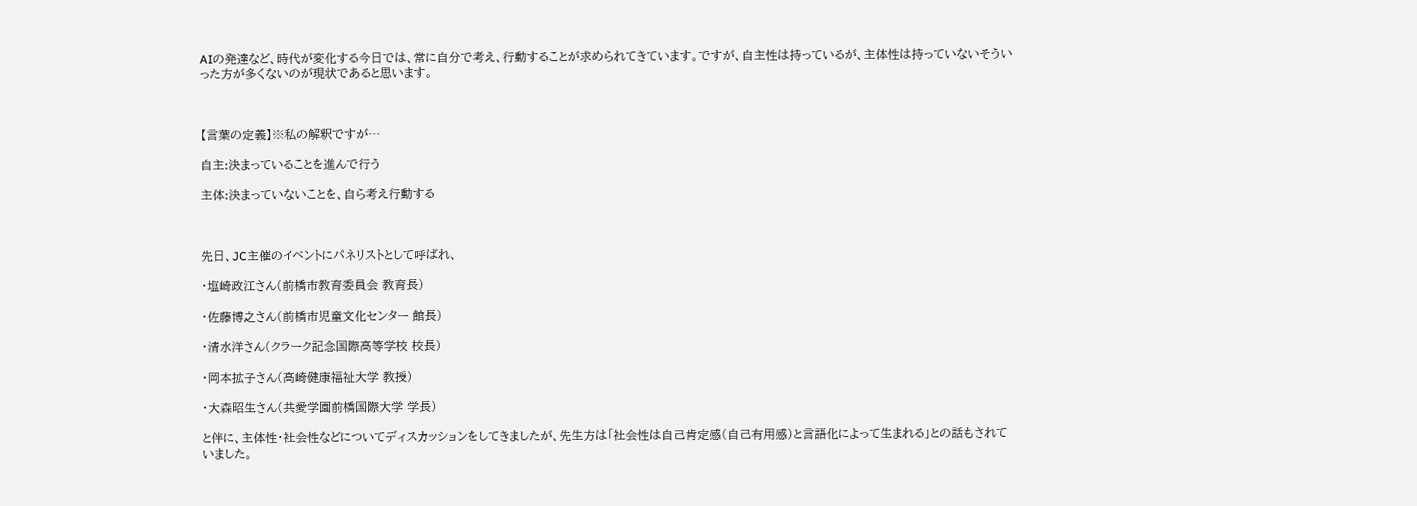AIの発達など、時代が変化する今日では、常に自分で考え、行動することが求められてきています。ですが、自主性は持っているが、主体性は持っていないそういった方が多くないのが現状であると思います。



【言葉の定義】※私の解釈ですが…

自主:決まっていることを進んで行う

主体:決まっていないことを、自ら考え行動する



先日、JC主催のイベントにパネリストとして呼ばれ、

・塩崎政江さん(前橋市教育委員会 教育長)

・佐藤博之さん(前橋市児童文化センター 館長)

・清水洋さん(クラーク記念国際高等学校 校長)

・岡本拡子さん(高崎健康福祉大学 教授)

・大森昭生さん(共愛学園前橋国際大学 学長)

と伴に、主体性・社会性などについてディスカッションをしてきましたが、先生方は「社会性は自己肯定感(自己有用感)と言語化によって生まれる」との話もされていました。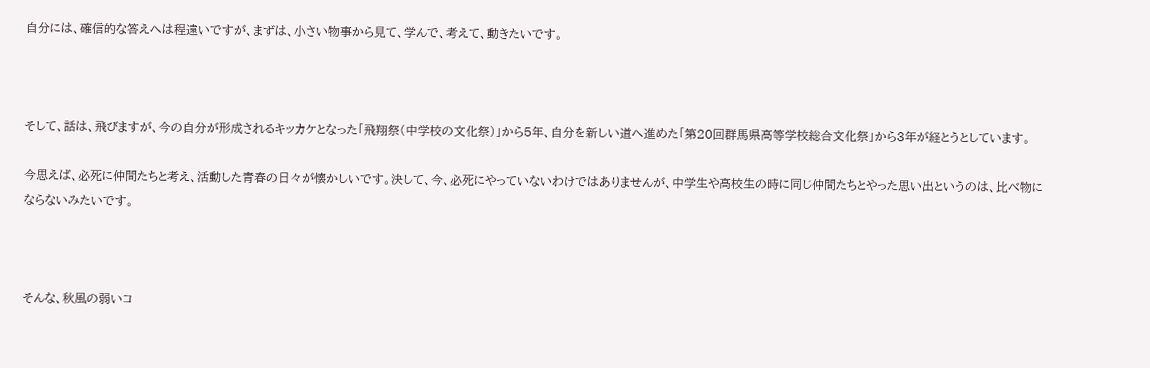自分には、確信的な答えへは程遠いですが、まずは、小さい物事から見て、学んで、考えて、動きたいです。



そして、話は、飛びますが、今の自分が形成されるキッカケとなった「飛翔祭(中学校の文化祭)」から5年、自分を新しい道へ進めた「第20回群馬県高等学校総合文化祭」から3年が経とうとしています。

今思えば、必死に仲間たちと考え、活動した青春の日々が懐かしいです。決して、今、必死にやっていないわけではありませんが、中学生や高校生の時に同じ仲間たちとやった思い出というのは、比べ物にならないみたいです。



そんな、秋風の弱いコ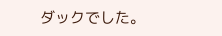ダックでした。